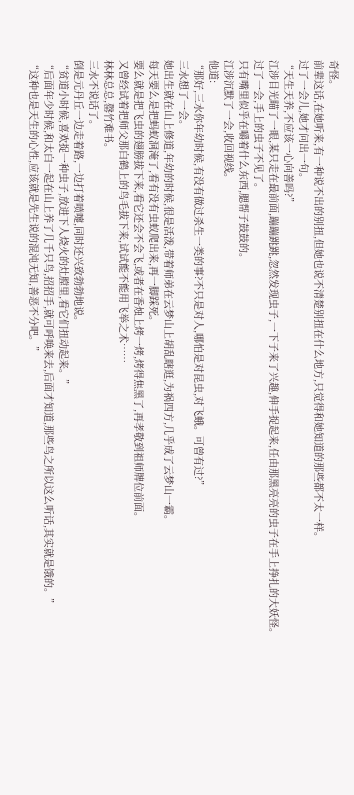奇怪。
前辈这话,在她听来,有一种说不出的别扭,但她也说不清楚别扭在什么地方,只觉得和她知道的那些都不太一样。
过了一会儿,她才问出一句。
“天生天养,不应该一心向善吗?”
江涉目光瞄了一眼,某只走在最前面,蹦蹦跳跳,忽然发现虫子,一下子来了兴趣,伸手捉起来,任由那黑亮亮的虫子在手上挣扎的大妖怪。
过了一会,手上的虫子不见了。
只有嘴里似乎在嚼着什么东西,腮帮子鼓鼓的。
江涉沉默了一会,收回视线。
他道:
“那好,三水你年幼时候,有没有做过杀生一类的事?不只是对人,哪怕是对昆虫,对飞蛾。可曾有过?”
三水想了一会。
她出生就在山上修道,年幼的时候,很是活泼,带着师弟在云梦山上胡乱瞎逛,为祸四方,几乎成了云梦山一霸。
每天要么是把蚂蚁洞淹了,看有没有虫蚁爬出来,再一脚踩死。
要么就是把飞虫的翅膀拔下来,看它还会不会飞,或者在香烛上烤一烤,烤得焦黑了,再孝敬到祖师牌位前面。
又曾经试着把师父那白鹤上的鸟毛拔下来,试试能不能用飞举之术……
林林总总,罄竹难书。
三水不说话了。
倒是元丹丘一边走着路,一边打着喷嚏,同时还兴致勃勃地说。
“贫道小时候,喜欢捉一种虫子,放进下人烧火的灶膛里,看它们扭动起来。”
“后面年少时候,和太白一起在山上养了几千只鸟,招招手,就可呼唤来去,后面才知道,那些鸟之所以这么听话,其实就是饿的。”
“这种也是天生的心性,应该就是先生说的混沌无知,善恶不分吧。”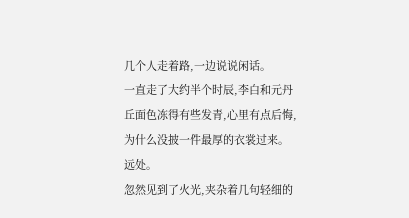几个人走着路,一边说说闲话。
一直走了大约半个时辰,李白和元丹丘面色冻得有些发青,心里有点后悔,为什么没披一件最厚的衣裳过来。
远处。
忽然见到了火光,夹杂着几句轻细的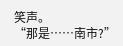笑声。
“那是……南市?”